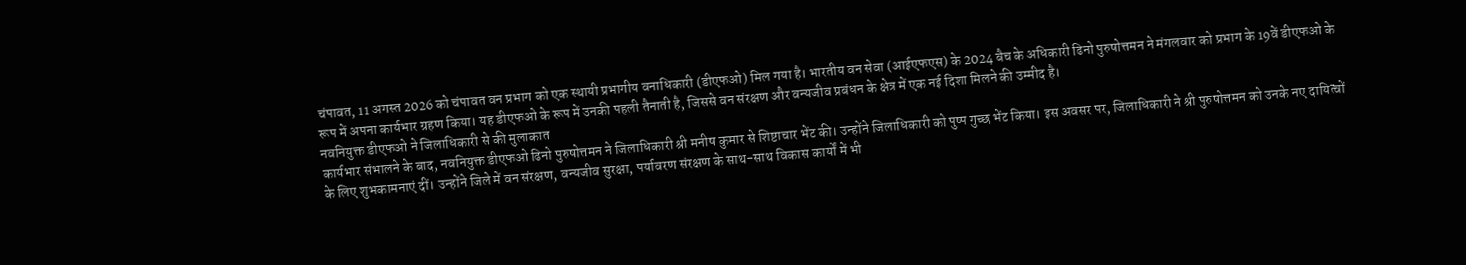चंपावत, 11 अगस्त 2026 को चंपावत वन प्रभाग को एक स्थायी प्रभागीय वनाधिकारी (डीएफओ) मिल गया है। भारतीय वन सेवा (आईएफएस) के 2024 बैच के अधिकारी ढिनो पुरुषोत्तमन ने मंगलवार को प्रभाग के 19वें डीएफओ के रूप में अपना कार्यभार ग्रहण किया। यह डीएफओ के रूप में उनकी पहली तैनाती है, जिससे वन संरक्षण और वन्यजीव प्रबंधन के क्षेत्र में एक नई दिशा मिलने की उम्मीद है।
नवनियुक्त डीएफओ ने जिलाधिकारी से की मुलाकात
कार्यभार संभालने के बाद, नवनियुक्त डीएफओ ढिनो पुरुषोत्तमन ने जिलाधिकारी श्री मनीष कुमार से शिष्टाचार भेंट की। उन्होंने जिलाधिकारी को पुष्प गुच्छ भेंट किया। इस अवसर पर, जिलाधिकारी ने श्री पुरुषोत्तमन को उनके नए दायित्वों के लिए शुभकामनाएं दीं। उन्होंने जिले में वन संरक्षण, वन्यजीव सुरक्षा, पर्यावरण संरक्षण के साथ-साथ विकास कार्यों में भी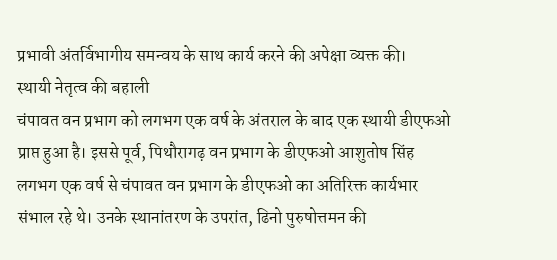प्रभावी अंतर्विभागीय समन्वय के साथ कार्य करने की अपेक्षा व्यक्त की।
स्थायी नेतृत्व की बहाली
चंपावत वन प्रभाग को लगभग एक वर्ष के अंतराल के बाद एक स्थायी डीएफओ प्राप्त हुआ है। इससे पूर्व, पिथौरागढ़ वन प्रभाग के डीएफओ आशुतोष सिंह लगभग एक वर्ष से चंपावत वन प्रभाग के डीएफओ का अतिरिक्त कार्यभार संभाल रहे थे। उनके स्थानांतरण के उपरांत, ढिनो पुरुषोत्तमन की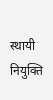स्थायी नियुक्ति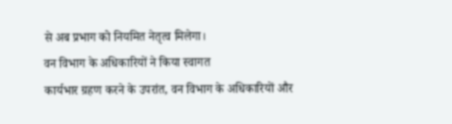से अब प्रभाग को नियमित नेतृत्व मिलेगा।
वन विभाग के अधिकारियों ने किया स्वागत
कार्यभार ग्रहण करने के उपरांत, वन विभाग के अधिकारियों और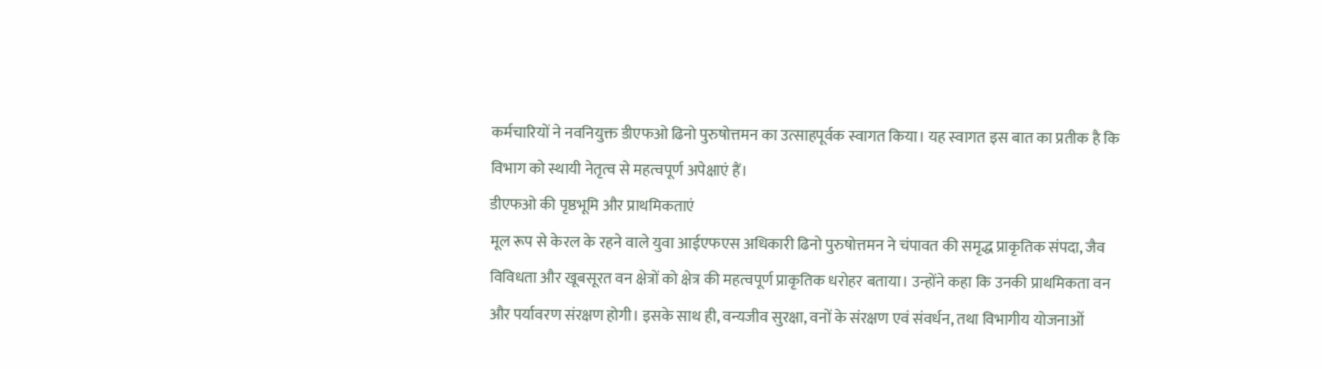कर्मचारियों ने नवनियुक्त डीएफओ ढिनो पुरुषोत्तमन का उत्साहपूर्वक स्वागत किया। यह स्वागत इस बात का प्रतीक है कि विभाग को स्थायी नेतृत्व से महत्वपूर्ण अपेक्षाएं हैं।
डीएफओ की पृष्ठभूमि और प्राथमिकताएं
मूल रूप से केरल के रहने वाले युवा आईएफएस अधिकारी ढिनो पुरुषोत्तमन ने चंपावत की समृद्ध प्राकृतिक संपदा, जैव विविधता और खूबसूरत वन क्षेत्रों को क्षेत्र की महत्वपूर्ण प्राकृतिक धरोहर बताया। उन्होंने कहा कि उनकी प्राथमिकता वन और पर्यावरण संरक्षण होगी। इसके साथ ही, वन्यजीव सुरक्षा, वनों के संरक्षण एवं संवर्धन, तथा विभागीय योजनाओं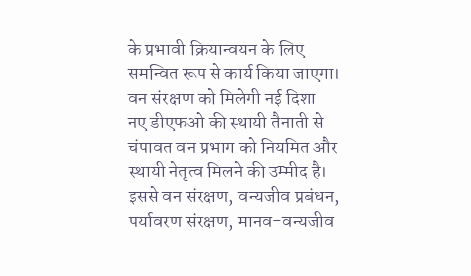के प्रभावी क्रियान्वयन के लिए समन्वित रूप से कार्य किया जाएगा।
वन संरक्षण को मिलेगी नई दिशा
नए डीएफओ की स्थायी तैनाती से चंपावत वन प्रभाग को नियमित और स्थायी नेतृत्व मिलने की उम्मीद है। इससे वन संरक्षण, वन्यजीव प्रबंधन, पर्यावरण संरक्षण, मानव-वन्यजीव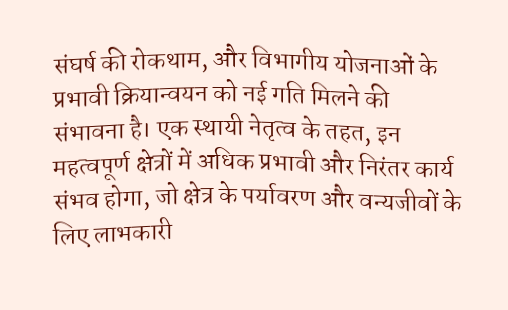संघर्ष की रोकथाम, और विभागीय योजनाओं के प्रभावी क्रियान्वयन को नई गति मिलने की संभावना है। एक स्थायी नेतृत्व के तहत, इन महत्वपूर्ण क्षेत्रों में अधिक प्रभावी और निरंतर कार्य संभव होगा, जो क्षेत्र के पर्यावरण और वन्यजीवों के लिए लाभकारी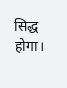सिद्ध होगा।